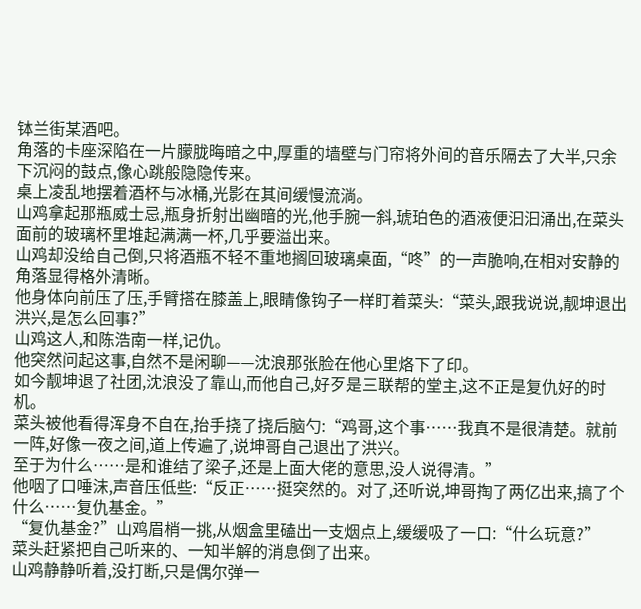钵兰街某酒吧。
角落的卡座深陷在一片朦胧晦暗之中,厚重的墙壁与门帘将外间的音乐隔去了大半,只余下沉闷的鼓点,像心跳般隐隐传来。
桌上凌乱地摆着酒杯与冰桶,光影在其间缓慢流淌。
山鸡拿起那瓶威士忌,瓶身折射出幽暗的光,他手腕一斜,琥珀色的酒液便汩汩涌出,在菜头面前的玻璃杯里堆起满满一杯,几乎要溢出来。
山鸡却没给自己倒,只将酒瓶不轻不重地搁回玻璃桌面,“咚”的一声脆响,在相对安静的角落显得格外清晰。
他身体向前压了压,手臂搭在膝盖上,眼睛像钩子一样盯着菜头:“菜头,跟我说说,靓坤退出洪兴,是怎么回事?”
山鸡这人,和陈浩南一样,记仇。
他突然问起这事,自然不是闲聊——沈浪那张脸在他心里烙下了印。
如今靓坤退了社团,沈浪没了靠山,而他自己,好歹是三联帮的堂主,这不正是复仇好的时机。
菜头被他看得浑身不自在,抬手挠了挠后脑勺:“鸡哥,这个事……我真不是很清楚。就前一阵,好像一夜之间,道上传遍了,说坤哥自己退出了洪兴。
至于为什么……是和谁结了梁子,还是上面大佬的意思,没人说得清。”
他咽了口唾沫,声音压低些:“反正……挺突然的。对了,还听说,坤哥掏了两亿出来,搞了个什么……复仇基金。”
“复仇基金?”山鸡眉梢一挑,从烟盒里磕出一支烟点上,缓缓吸了一口:“什么玩意?”
菜头赶紧把自己听来的、一知半解的消息倒了出来。
山鸡静静听着,没打断,只是偶尔弹一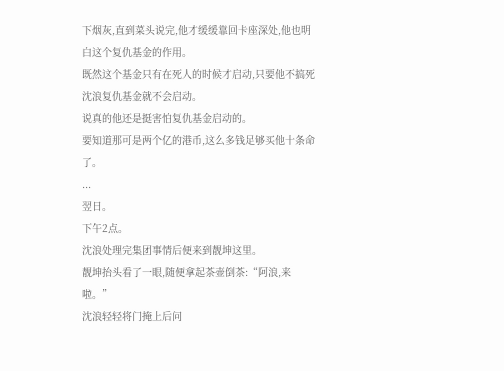下烟灰,直到菜头说完,他才缓缓靠回卡座深处,他也明白这个复仇基金的作用。
既然这个基金只有在死人的时候才启动,只要他不搞死沈浪复仇基金就不会启动。
说真的他还是挺害怕复仇基金启动的。
要知道那可是两个亿的港币,这么多钱足够买他十条命了。
...
翌日。
下午2点。
沈浪处理完集团事情后便来到靓坤这里。
靓坤抬头看了一眼,随便拿起茶壶倒茶:“阿浪,来啦。”
沈浪轻轻将门掩上后问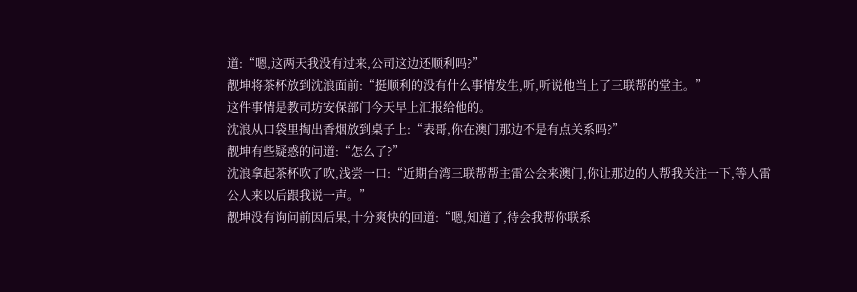道:“嗯,这两天我没有过来,公司这边还顺利吗?”
靓坤将茶杯放到沈浪面前:“挺顺利的没有什么事情发生,听,听说他当上了三联帮的堂主。”
这件事情是教司坊安保部门今天早上汇报给他的。
沈浪从口袋里掏出香烟放到桌子上:“表哥,你在澳门那边不是有点关系吗?”
靓坤有些疑惑的问道:“怎么了?”
沈浪拿起茶杯吹了吹,浅尝一口:“近期台湾三联帮帮主雷公会来澳门,你让那边的人帮我关注一下,等人雷公人来以后跟我说一声。”
靓坤没有询问前因后果,十分爽快的回道:“嗯,知道了,待会我帮你联系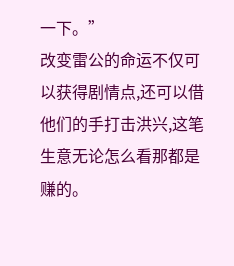一下。”
改变雷公的命运不仅可以获得剧情点,还可以借他们的手打击洪兴,这笔生意无论怎么看那都是赚的。